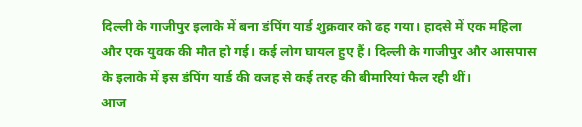दिल्ली के गाजीपुर इलाके में बना डंपिंग यार्ड शुक्रवार को ढह गया। हादसे में एक महिला और एक युवक की मौत हो गई। कई लोग घायल हुए हैं। दिल्ली के गाजीपुर और आसपास के इलाके में इस डंपिंग यार्ड की वजह से कई तरह की बीमारियां फैल रही थीं।
आज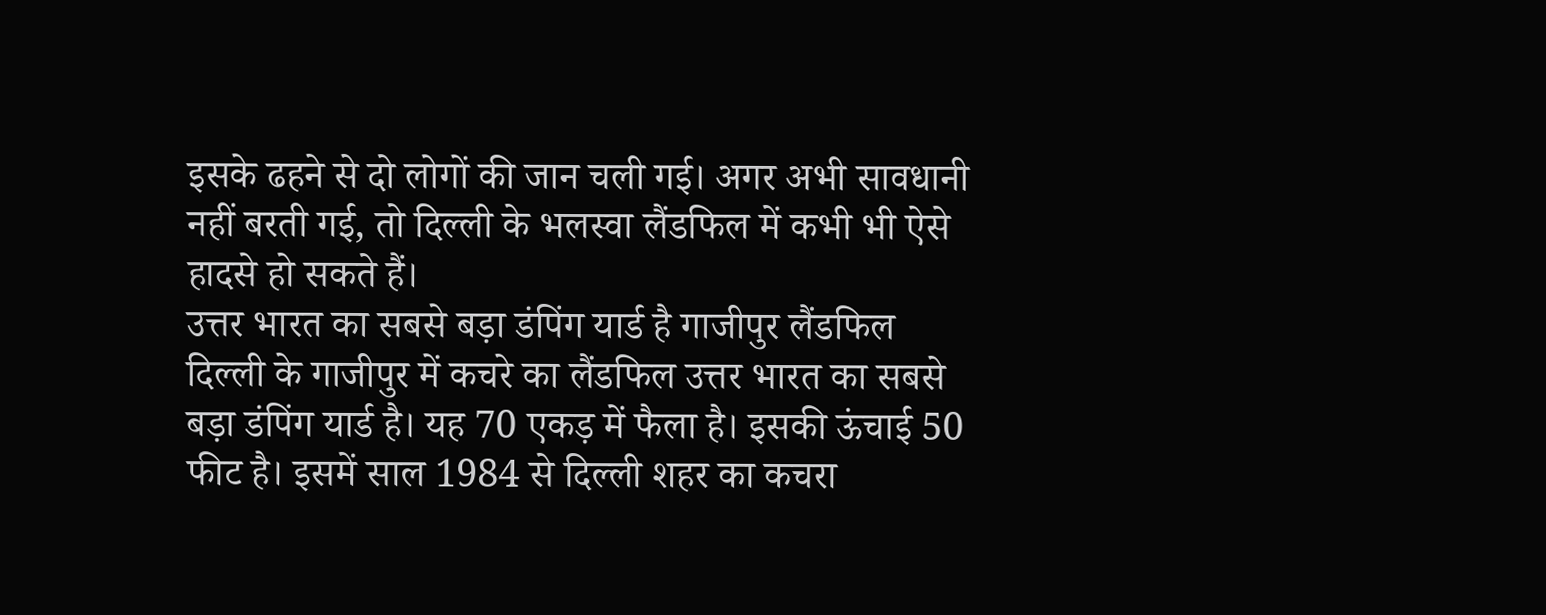इसके ढहने से दो लोगों की जान चली गई। अगर अभी सावधानी नहीं बरती गई, तो दिल्ली के भलस्वा लैंडफिल में कभी भी ऐसे हादसे हो सकते हैं।
उत्तर भारत का सबसे बड़ा डंपिंग यार्ड है गाजीपुर लैंडफिल
दिल्ली के गाजीपुर में कचरे का लैंडफिल उत्तर भारत का सबसे बड़ा डंपिंग यार्ड है। यह 70 एकड़ में फैला है। इसकी ऊंचाई 50 फीट है। इसमें साल 1984 से दिल्ली शहर का कचरा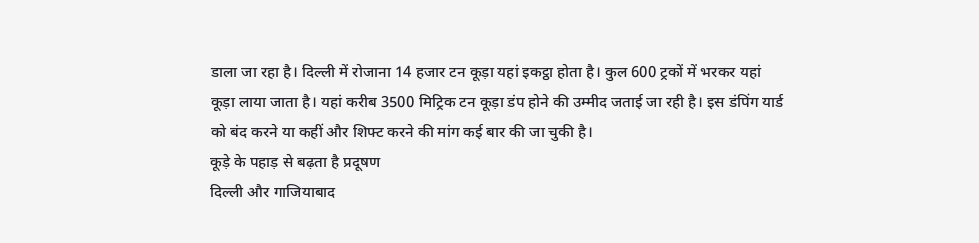डाला जा रहा है। दिल्ली में रोजाना 14 हजार टन कूड़ा यहां इकट्ठा होता है। कुल 600 ट्रकों में भरकर यहां कूड़ा लाया जाता है। यहां करीब 3500 मिट्रिक टन कूड़ा डंप होने की उम्मीद जताई जा रही है। इस डंपिंग यार्ड को बंद करने या कहीं और शिफ्ट करने की मांग कई बार की जा चुकी है।
कूड़े के पहाड़ से बढ़ता है प्रदूषण
दिल्ली और गाजियाबाद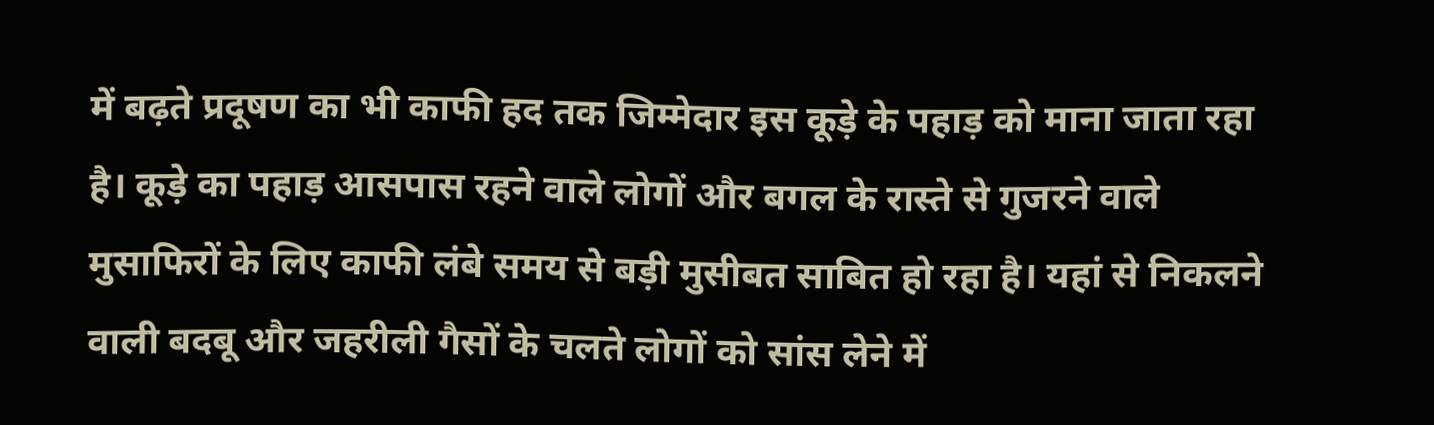में बढ़ते प्रदूषण का भी काफी हद तक जिम्मेदार इस कूड़े के पहाड़ को माना जाता रहा है। कूड़े का पहाड़ आसपास रहने वाले लोगों और बगल के रास्ते से गुजरने वाले मुसाफिरों के लिए काफी लंबे समय से बड़ी मुसीबत साबित हो रहा है। यहां से निकलने वाली बदबू और जहरीली गैसों के चलते लोगों को सांस लेने में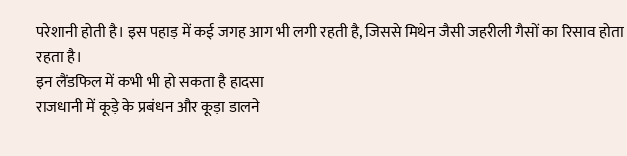परेशानी होती है। इस पहाड़ में कई जगह आग भी लगी रहती है, जिससे मिथेन जैसी जहरीली गैसों का रिसाव होता रहता है।
इन लैंडफिल में कभी भी हो सकता है हादसा
राजधानी में कूड़े के प्रबंधन और कूड़ा डालने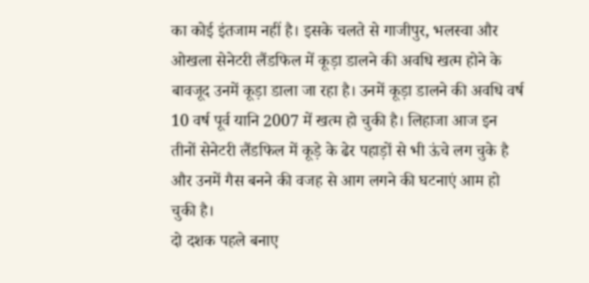का कोई इंतजाम नहीं है। इसके चलते से गाजीपुर, भलस्वा और ओखला सेनेटरी लैंडफिल में कूड़ा डालने की अवधि खत्म होने के बावजूद उनमें कूड़ा डाला जा रहा है। उनमें कूड़ा डालने की अवधि वर्ष 10 वर्ष पूर्व यानि 2007 में खत्म हो चुकी है। लिहाजा आज इन तीनों सेनेटरी लैंडफिल में कूड़े के ढेर पहाड़ों से भी ऊंचे लग चुके है और उनमें गैस बनने की वजह से आग लगने की घटनाएं आम हो चुकी है।
दो दशक पहले बनाए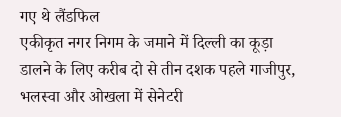गए थे लैंडफिल
एकीकृत नगर निगम के जमाने में दिल्ली का कूड़ा डालने के लिए करीब दो से तीन दशक पहले गाजीपुर, भलस्वा और ओखला में सेनेटरी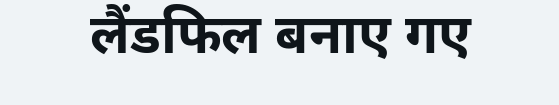लैंडफिल बनाए गए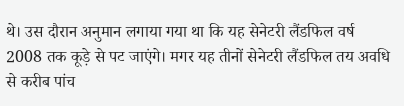थे। उस दौरान अनुमान लगाया गया था कि यह सेनेटरी लैंडफिल वर्ष 2008 तक कूड़े से पट जाएंगे। मगर यह तीनों सेनेटरी लैंडफिल तय अवधि से करीब पांच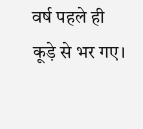वर्ष पहले ही कूड़े से भर गए।